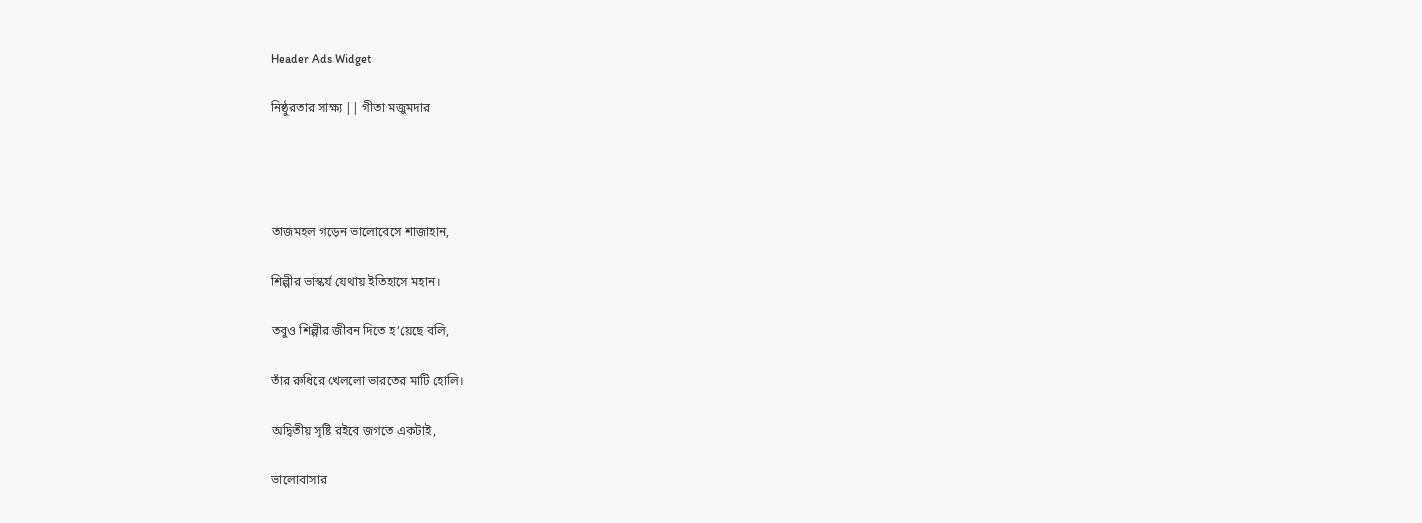Header Ads Widget

নিষ্ঠুরতার সাক্ষ্য || গীতা মজুমদার




তাজমহল গড়েন ভালোবেসে শাজাহান,

শিল্পীর ভাস্কর্য যেথায় ইতিহাসে মহান।

তবুও শিল্পীর জীবন দিতে হ’য়েছে বলি,

তাঁর রুধিরে খেললো ভারতের মাটি হোলি।

অদ্বিতীয় সৃষ্টি রইবে জগতে একটাই,

ভালোবাসার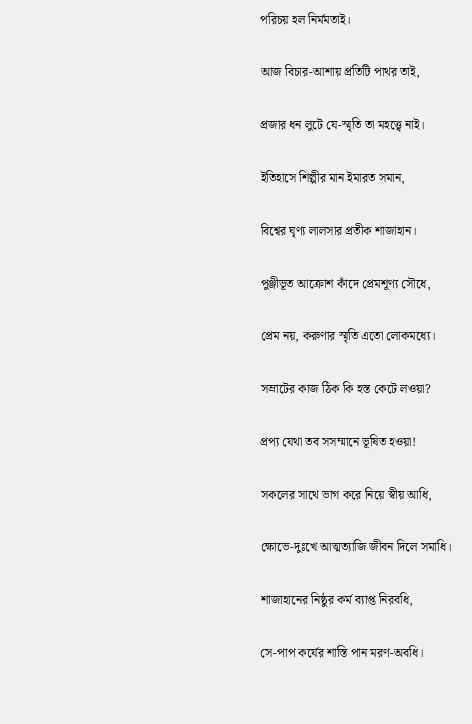পরিচয় হল নির্মমতাই।

আজ বিচার-আশায় প্রতিটি পাথর তাই,

প্রজার ধন লুটে যে-স্মৃতি তা মহত্ত্বে নাই।

ইতিহাসে শিল্পীর মান ইমারত সমান,

বিশ্বের ঘৃণ্য লালসার প্রতীক শাজাহান।

পুঞ্জীভূত আক্রোশ কাঁদে প্রেমশূণ্য সৌধে,

প্রেম নয়, করুণার স্মৃতি এতো লোকমধ্যে।

সম্রাটের কাজ ঠিক কি হস্ত কেটে লওয়া?

প্রপ্য যেথা তব সসম্মানে ভূষিত হওয়া!

সকলের সাথে ভাগ করে নিয়ে স্বীয় আধি,

ক্ষোভে-দুঃখে আত্মত্যাজি জীবন দিলে সমাধি।

শাজাহানের নিষ্ঠুর কর্ম ব্যাপ্ত নিরবধি,

সে-পাপ কর্যের শাস্তি পান মরণ-অবধি।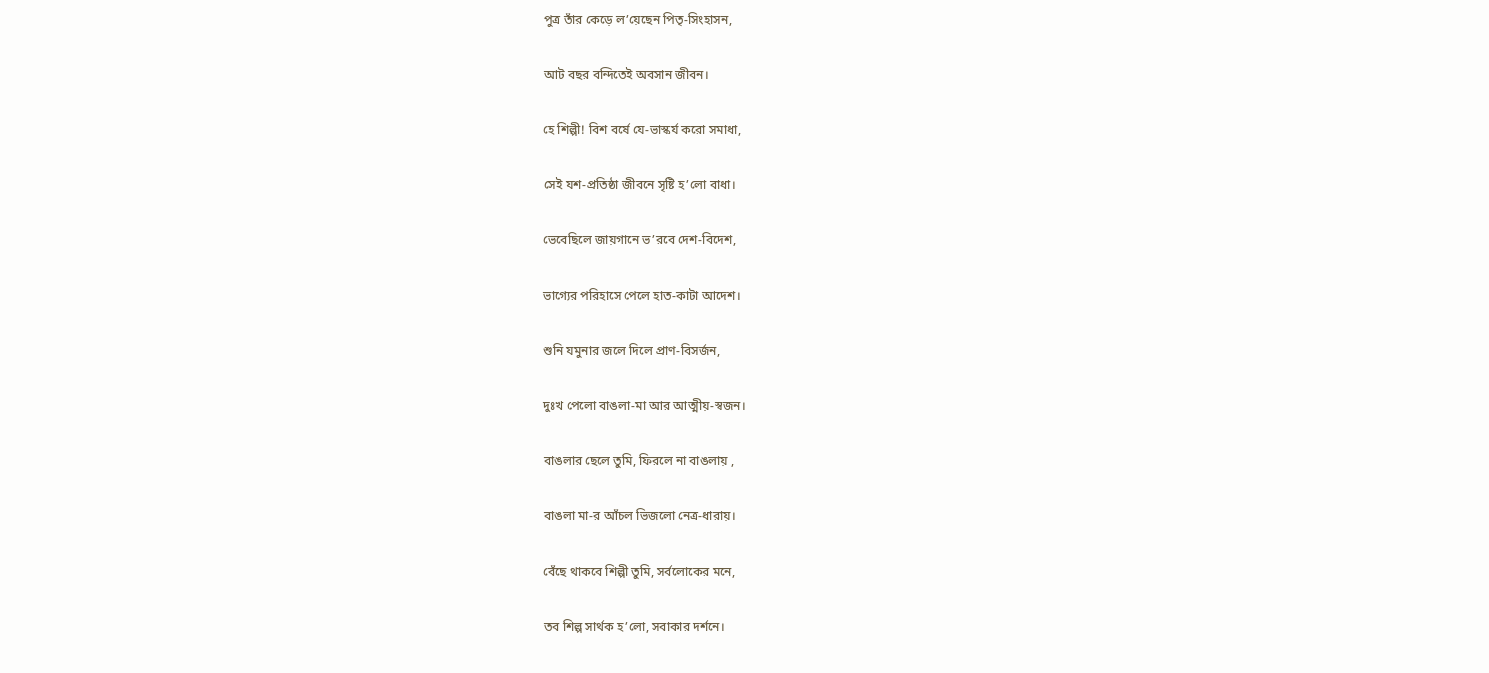পুত্র তাঁর কেড়ে ল’য়েছেন পিতৃ-সিংহাসন,

আট বছর বন্দিতেই অবসান জীবন।

হে শিল্পী! বিশ বর্ষে যে-ভাস্কর্য করো সমাধা,

সেই যশ-প্রতিষ্ঠা জীবনে সৃষ্টি হ’লো বাধা।

ভেবেছিলে জায়গানে ভ’রবে দেশ-বিদেশ,

ভাগ্যের পরিহাসে পেলে হাত-কাটা আদেশ।

শুনি যমুনার জলে দিলে প্রাণ-বিসর্জন,

দুঃখ পেলো বাঙলা-মা আর আত্মীয়-স্বজন।

বাঙলার ছেলে তুমি, ফিরলে না বাঙলায় ,

বাঙলা মা-র আঁচল ভিজলো নেত্র-ধারায়।

বেঁছে থাকবে শিল্পী তুমি, সর্বলোকের মনে,

তব শিল্প সার্থক হ’লো, সবাকার দর্শনে।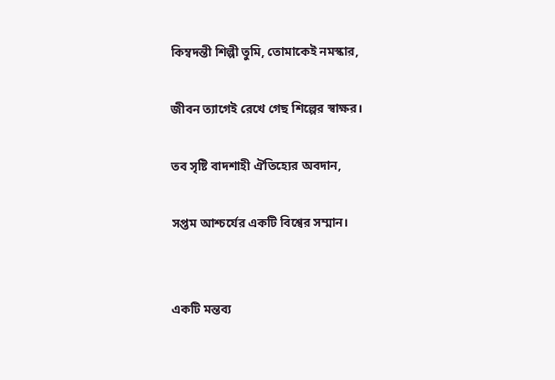কিম্বদন্তী শিল্পী তুমি, তোমাকেই নমস্কার,

জীবন ত্যাগেই রেখে গেছ শিল্পের স্বাক্ষর।

তব সৃষ্টি বাদশাহী ঐতিহ্যের অবদান,

সপ্তম আশ্চর্যের একটি বিশ্বের সম্মান।


একটি মন্তব্য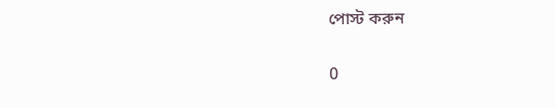পোস্ট করুন

0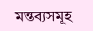মন্তব্যসমূহ